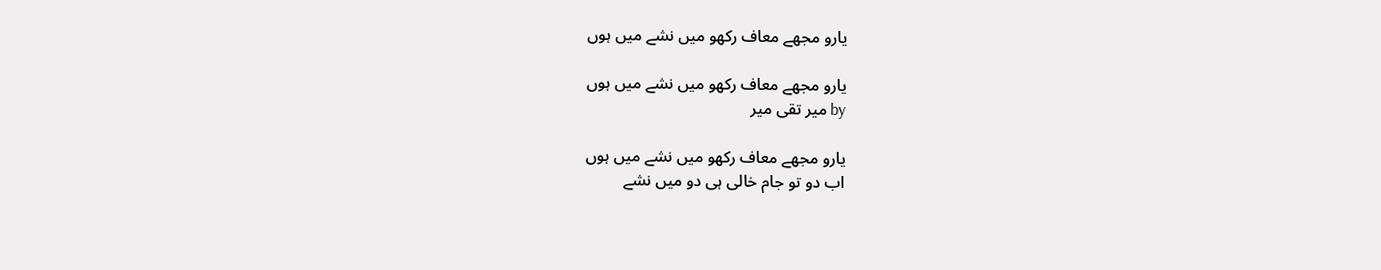یارو مجھے معاف رکھو میں نشے میں ہوں

یارو مجھے معاف رکھو میں نشے میں ہوں
by میر تقی میر

یارو مجھے معاف رکھو میں نشے میں ہوں
اب دو تو جام خالی ہی دو میں نشے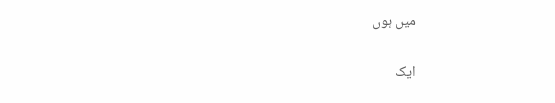میں ہوں

ایک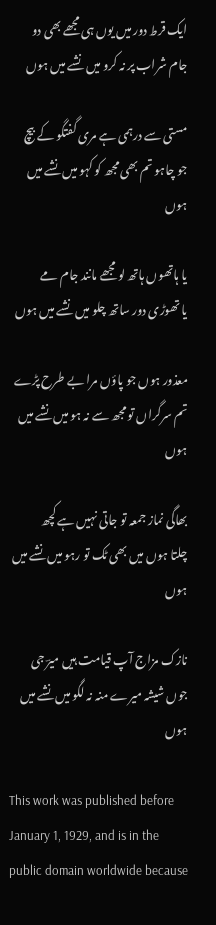ایک قرط دور میں یوں ہی مجھے بھی دو
جام شراب پر نہ کرو میں نشے میں ہوں

مستی سے درہمی ہے مری گفتگو کے بیچ
جو چاہو تم بھی مجھ کو کہو میں نشے میں ہوں

یا ہاتھوں ہاتھ لو مجھے مانند جام مے
یا تھوڑی دور ساتھ چلو میں نشے میں ہوں

معذور ہوں جو پاؤں مرا بے طرح پڑے
تم سرگراں تو مجھ سے نہ ہو میں نشے میں ہوں

بھاگی نماز جمعہ تو جاتی نہیں ہے کچھ
چلتا ہوں میں بھی ٹک تو رہو میں نشے میں ہوں

نازک مزاج آپ قیامت ہیں میرؔ جی
جوں شیشہ میرے منہ نہ لگو میں نشے میں ہوں

This work was published before January 1, 1929, and is in the public domain worldwide because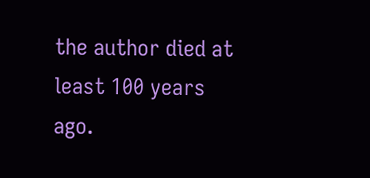the author died at least 100 years ago.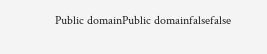Public domainPublic domainfalsefalse